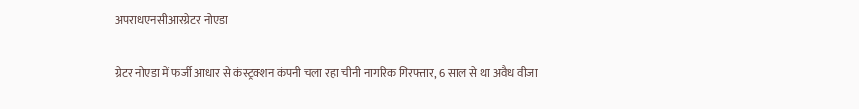अपराधएनसीआरग्रेटर नोएडा

ग्रेटर नोएडा में फर्जी आधार से कंस्ट्रक्शन कंपनी चला रहा चीनी नागरिक गिरफ्तार, 6 साल से था अवैध वीजा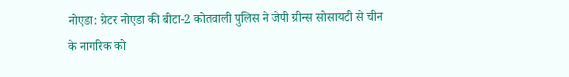नोएडा: ग्रेटर नोएडा की बीटा-2 कोतवाली पुलिस ने जेपी ग्रीन्स सोसायटी से चीन के नागरिक को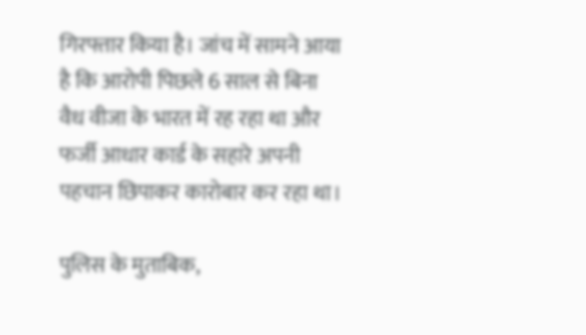गिरफ्तार किया है। जांच में सामने आया है कि आरोपी पिछले 6 साल से बिना वैध वीजा के भारत में रह रहा था और फर्जी आधार कार्ड के सहारे अपनी पहचान छिपाकर कारोबार कर रहा था।

पुलिस के मुताबिक,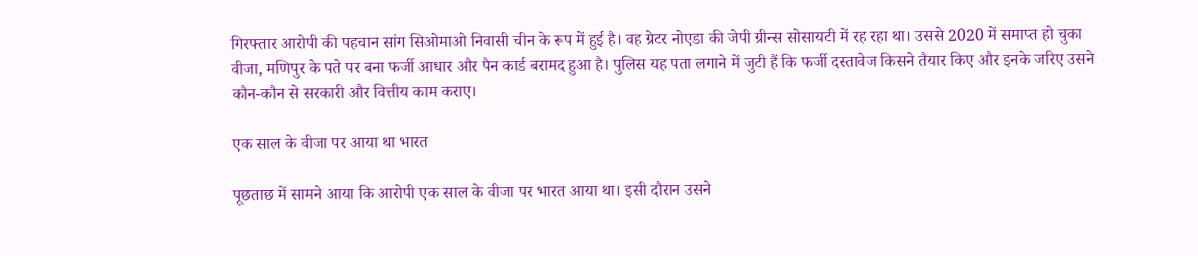गिरफ्तार आरोपी की पहचान सांग सिओमाओ निवासी चीन के रूप में हुई है। वह ग्रेटर नोएडा की जेपी ग्रीन्स सोसायटी में रह रहा था। उससे 2020 में समाप्त हो चुका वीजा, मणिपुर के पते पर बना फर्जी आधार और पैन कार्ड बरामद हुआ है। पुलिस यह पता लगाने में जुटी हैं कि फर्जी दस्तावेज किसने तैयार किए और इनके जरिए उसने कौन-कौन से सरकारी और वित्तीय काम कराए।

एक साल के वीजा पर आया था भारत

पूछताछ में सामने आया कि आरोपी एक साल के वीजा पर भारत आया था। इसी दौरान उसने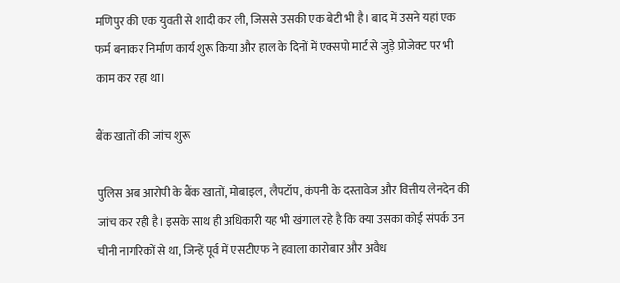मणिपुर की एक युवती से शादी कर ली, जिससे उसकी एक बेटी भी है। बाद में उसने यहां एक फर्म बनाकर निर्माण कार्य शुरू किया और हाल के दिनों में एक्सपो मार्ट से जुड़े प्रोजेक्ट पर भी काम कर रहा था।

बैंक खातों की जांच शुरू

पुलिस अब आरोपी के बैंक खातों, मोबाइल, लैपटॉप, कंपनी के दस्तावेज और वित्तीय लेनदेन की जांच कर रही है। इसके साथ ही अधिकारी यह भी खंगाल रहे है कि क्या उसका कोई संपर्क उन चीनी नागरिकों से था, जिन्हें पूर्व में एसटीएफ ने हवाला कारोबार और अवैध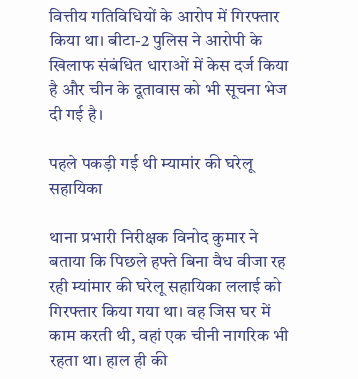वित्तीय गतिविधियों के आरोप में गिरफ्तार किया था। बीटा-2 पुलिस ने आरोपी के खिलाफ संबंधित धाराओं में केस दर्ज किया है और चीन के दूतावास को भी सूचना भेज दी गई है।

पहले पकड़ी गई थी म्‍यामांर की घरेलू सहायिका

थाना प्रभारी निरीक्षक विनोद कुमार ने बताया कि पिछले हफ्ते बिना वैध वीजा रह रही म्यांमार की घरेलू सहायिका ललाई को गिरफ्तार किया गया था। वह जिस घर में काम करती थी, वहां एक चीनी नागरिक भी रहता था। हाल ही की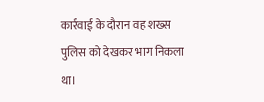कार्रवाई के दौरान वह शख्स पुलिस को देखकर भाग निकला था।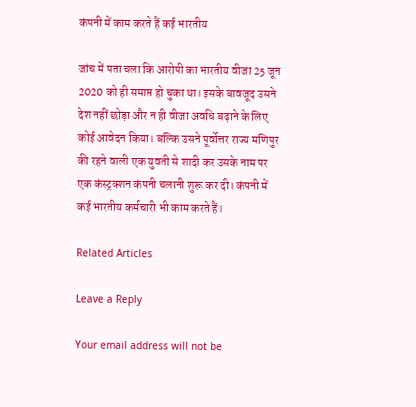कंपनी में काम करते हैं कई भारतीय

जांच में पता चला कि आरोपी का भारतीय वीजा 25 जून 2020 को ही समाप्त हो चुका था। इसके बावजूद उसने देश नहीं छोड़ा और न ही वीजा अवधि बढ़ाने के लिए कोई आवेदन किया। बल्कि उसने पूर्वोत्तर राज्य मणिपुर की रहने वाली एक युवती से शादी कर उसके नाम पर एक कंस्ट्रक्शन कंपनी चलानी शुरू कर दी। कंपनी में कई भारतीय कर्मचारी भी काम करते हैं।

Related Articles

Leave a Reply

Your email address will not be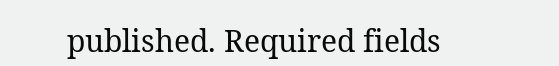published. Required fields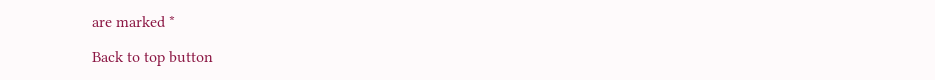are marked *

Back to top button